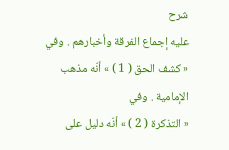شرح
عليه إجماع الفرقة وأخبارهم . وفي « كشف الحق ( 1 ) » أنّه مذهب الإمامية . وفي
« التذكرة ( 2 ) » أنّه دليل على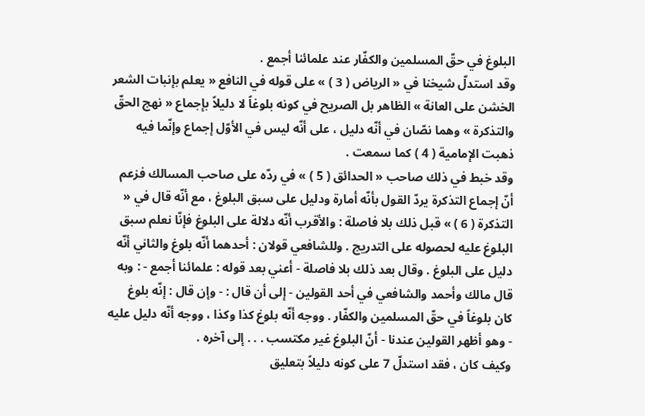البلوغ في حقّ المسلمين والكفّار عند علمائنا أجمع .
وقد استدلّ شيخنا في « الرياض ( 3 ) » على قوله في النافع « يعلم بإنبات الشعر الخشن على العانة » الظاهر بل الصريح في كونه بلوغاً لا دليلاً بإجماع « نهج الحقّ والتذكرة » وهما نصّان في أنّه دليل ، على أنّه ليس في الأوّل إجماع وإنّما فيه ذهبت الإمامية ( 4 ) كما سمعت .
وقد خبط في ذلك صاحب « الحدائق ( 5 ) » في ردّه على صاحب المسالك فزعم
أنّ إجماع التذكرة يردّ القول بأنّه أمارة ودليل على سبق البلوغ ، مع أنّه قال في « التذكرة ( 6 ) » قبل ذلك بلا فاصلة : والأقرب أنّه دلالة على البلوغ فإنّا نعلم سبق البلوغ عليه لحصوله على التدريج . وللشافعي قولان : أحدهما أنّه بلوغ والثاني أنّه دليل على البلوغ . وقال بعد ذلك بلا فاصلة - أعني بعد قوله : علمائنا أجمع - : وبه قال مالك وأحمد والشافعي في أحد القولين - إلى أن قال : - وإن قال : إنّه بلوغ كان بلوغاً في حقّ المسلمين والكفّار . ووجه أنّه بلوغ كذا وكذا ، ووجه أنّه دليل عليه - وهو أظهر القولين عندنا - أنّ البلوغ غير مكتسب . . . إلى آخره .
وكيف كان ، فقد استدلّ 7 على كونه دليلاً بتعليق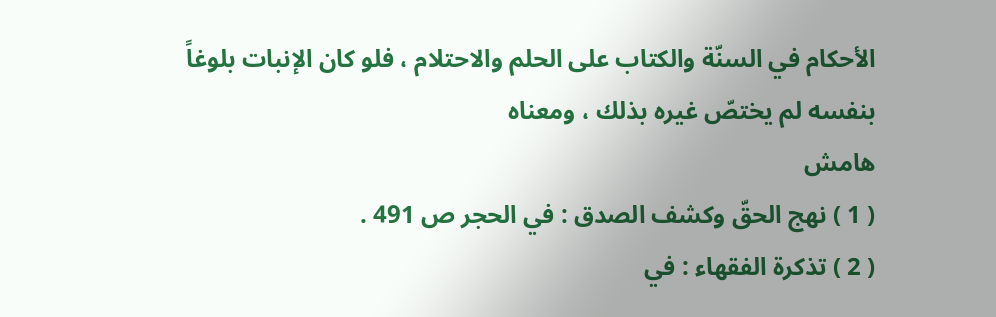الأحكام في السنّة والكتاب على الحلم والاحتلام ، فلو كان الإنبات بلوغاً بنفسه لم يختصّ غيره بذلك ، ومعناه
هامش
( 1 ) نهج الحقّ وكشف الصدق : في الحجر ص 491 .
( 2 ) تذكرة الفقهاء : في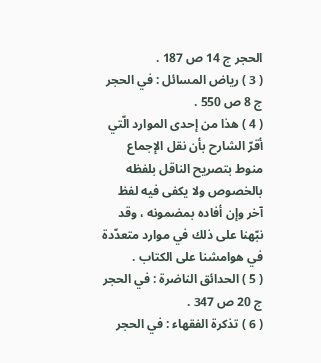الحجر ج 14 ص 187 .
( 3 ) رياض المسائل : في الحجر ج 8 ص 550 .
( 4 ) هذا من إحدى الموارد الّتي أقرّ الشارح بأن نقل الإجماع منوط بتصريح الناقل بلفظه بالخصوص ولا يكفى فيه لفظ آخر وإن أفاده بمضمونه ، وقد نبّهنا على ذلك في موارد متعدّدة في هوامشنا على الكتاب .
( 5 ) الحدائق الناضرة : في الحجر ج 20 ص 347 .
( 6 ) تذكرة الفقهاء : في الحجر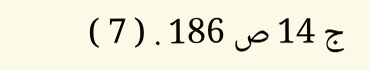ج 14 ص 186 . ( 7 )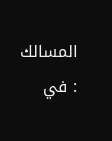المسالك : في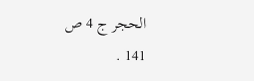الحجر ج 4 ص 141 .